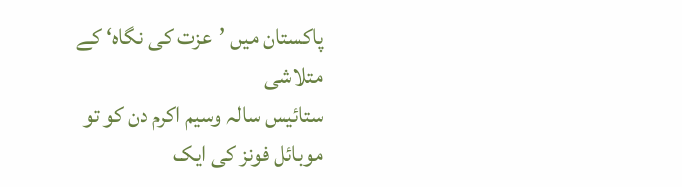پاکستان میں ’عزت کی نگاہ‘ کے متلاشی
ستائیس سالہ وسیم اکرم دن کو تو موبائل فونز کی ایک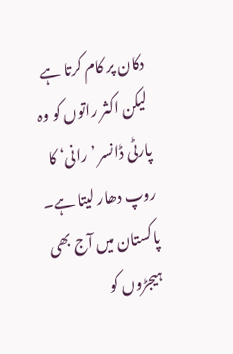دکان پر کام کرتا ہے لیکن اکثر راتوں کو وہ پارٹی ڈانسر ’رانی‘ کا روپ دھار لیتا ہے۔ پاکستان میں آج بھی ہیجڑوں کو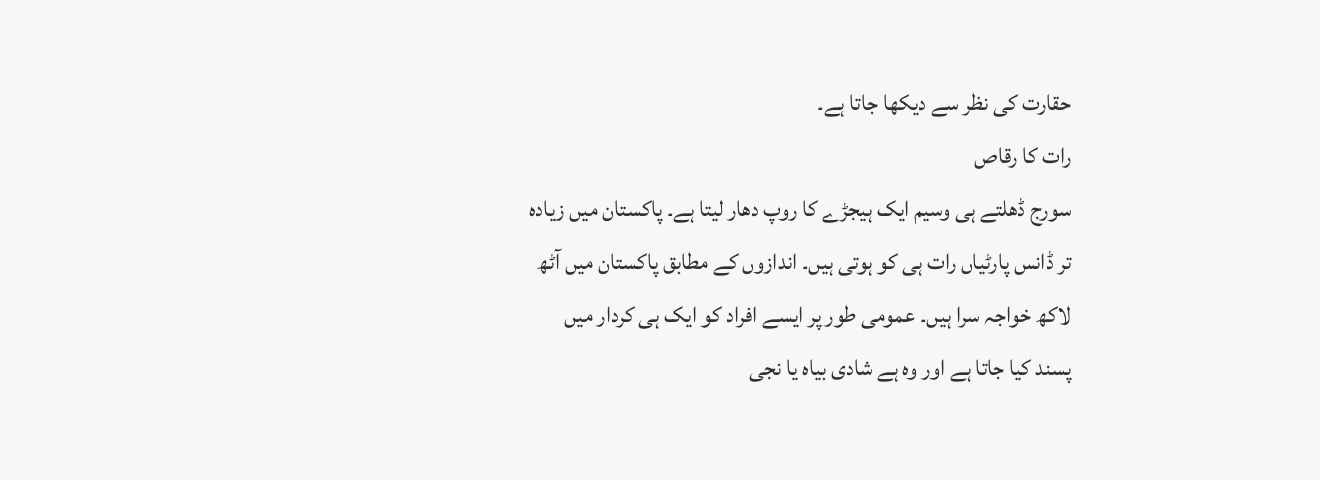حقارت کی نظر سے دیکھا جاتا ہے۔
رات کا رقاص
سورج ڈھلتے ہی وسیم ایک ہیجڑے کا روپ دھار لیتا ہے۔ پاکستان میں زیادہ تر ڈانس پارٹیاں رات ہی کو ہوتی ہیں۔ اندازوں کے مطابق پاکستان میں آٹھ لاکھ خواجہ سرا ہیں۔ عمومی طور پر ایسے افراد کو ایک ہی کردار میں پسند کیا جاتا ہے اور وہ ہے شادی بیاہ یا نجی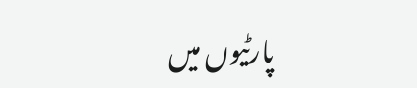پارٹیوں میں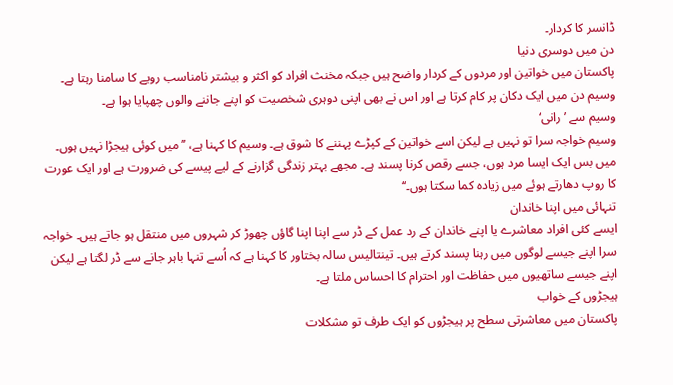ڈانسر کا کردار۔
دن میں دوسری دنیا
پاکستان میں خواتین اور مردوں کے کردار واضح ہیں جبکہ مخنث افراد کو اکثر و بیشتر نامناسب رویے کا سامنا رہتا ہے۔ وسیم دن میں ایک دکان پر کام کرتا ہے اور اس نے بھی اپنی دوہری شخصیت کو اپنے جاننے والوں چھپایا ہوا ہے۔
وسیم سے ’رانی‘
وسیم خواجہ سرا تو نہیں ہے لیکن اسے خواتین کے کپڑے پہننے کا شوق ہے۔ وسیم کا کہنا ہے، ’’میں کوئی ہیجڑا نہیں ہوں۔ میں بس ایک ایسا مرد ہوں، جسے رقص کرنا پسند ہے۔ مجھے بہتر زندگی گزارنے کے لیے پیسے کی ضرورت ہے اور ایک عورت کا روپ دھارتے ہوئے میں زیادہ کما سکتا ہوں۔‘‘
تنہائی میں اپنا خاندان
ایسے کئی افراد معاشرے یا اپنے خاندان کے رد عمل کے ڈر سے اپنا اپنا گاؤں چھوڑ کر شہروں میں منتقل ہو جاتے ہیں۔ خواجہ سرا اپنے جیسے لوگوں میں رہنا پسند کرتے ہیں۔ تینتالیس سالہ بختاور کا کہنا ہے کہ اُسے تنہا باہر جانے سے ڈر لگتا ہے لیکن اپنے جیسے ساتھیوں میں حفاظت اور احترام کا احساس ملتا ہے۔
ہیجڑوں کے خواب
پاکستان میں معاشرتی سطح پر ہیجڑوں کو ایک طرف تو مشکلات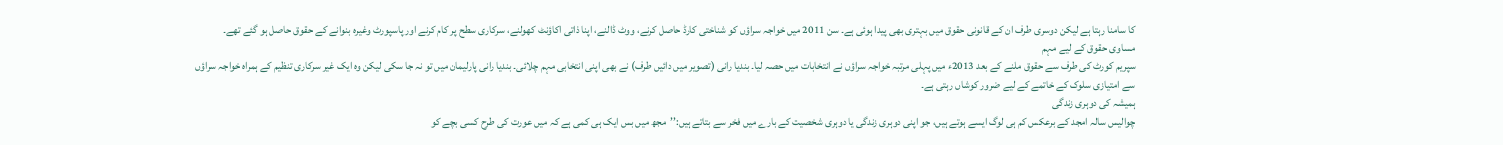کا سامنا رہتا ہے لیکن دوسری طرف ان کے قانونی حقوق میں بہتری بھی پیدا ہوئی ہے۔ سن 2011 ميں خواجہ سراؤں کو شناختی کارڈ حاصل کرنے، ووٹ ڈالنے، اپنا ذاتی اکاؤنٹ کھولنے، سرکاری سطح پر کام کرنے اور پاسپورٹ وغیرہ بنوانے کے حقوق حاصل ہو گئے تھے۔
مساوی حقوق کے لیے مہم
سپریم کورٹ کی طرف سے حقوق ملنے کے بعد 2013ء میں پہلی مرتبہ خواجہ سراؤں نے انتخابات میں حصہ لیا۔ بندیا رانی (تصویر میں دائیں طرف) نے بھی اپنی انتخابی مہم چلائی۔ بندیا رانی پارلیمان میں تو نہ جا سکی لیکن وہ ایک غیر سرکاری تنظیم کے ہمراہ خواجہ سراؤں سے امتیازی سلوک کے خاتمے کے لیے ضرور کوشاں رہتی ہے۔
ہمیشہ کی دوہری زندگی
چوالیس سالہ امجد کے برعکس کم ہی لوگ ایسے ہوتے ہیں، جو اپنی دوہری زندگی یا دوہری شخصیت کے بارے میں فخر سے بتاتے ہیں:’’مجھ میں بس ایک ہی کمی ہے کہ میں عورت کی طرح کسی بچے کو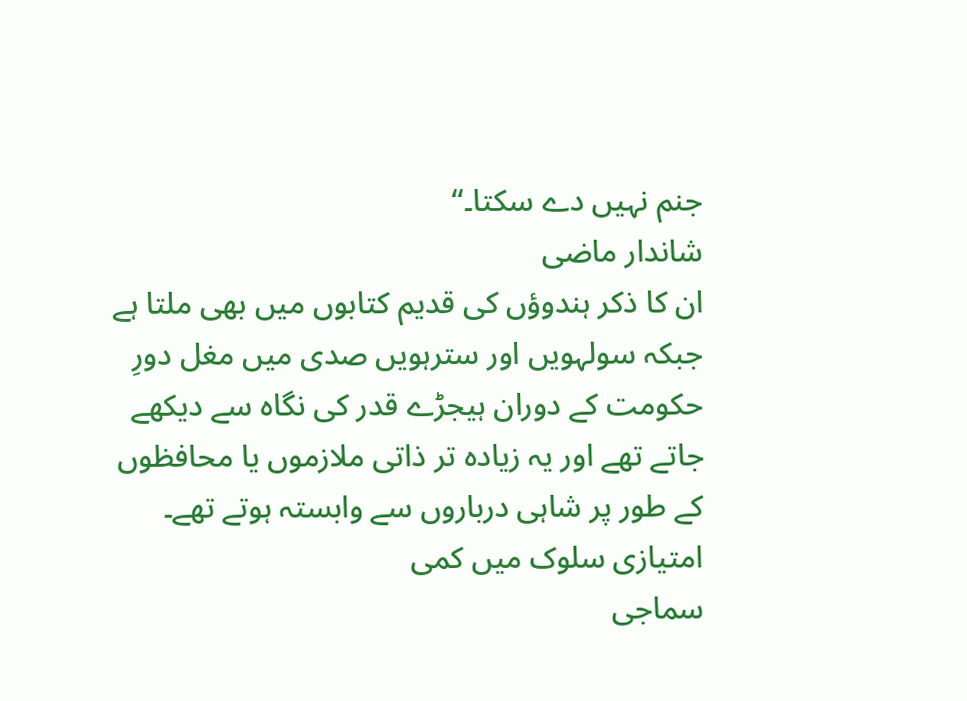جنم نہیں دے سکتا۔‘‘
شاندار ماضی
ان کا ذکر ہندوؤں کی قدیم کتابوں میں بھی ملتا ہے جبکہ سولہویں اور سترہویں صدی میں مغل دورِ حکومت کے دوران ہیجڑے قدر کی نگاہ سے دیکھے جاتے تھے اور یہ زیادہ تر ذاتی ملازموں یا محافظوں کے طور پر شاہی درباروں سے وابستہ ہوتے تھے۔
امتیازی سلوک میں کمی
سماجی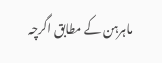ماہرہن کے مطابق اگرچہ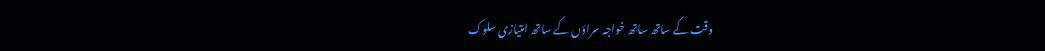وقت کے ساتھ ساتھ خواجہ سراؤں کے ساتھ امتیازی سلوک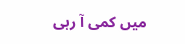میں کمی آ رہی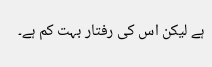ہے لیکن اس کی رفتار بہت کم ہے۔